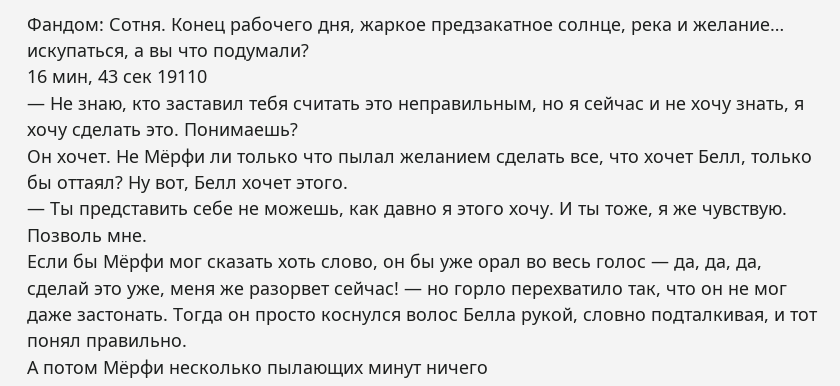Фандом: Сотня. Конец рабочего дня, жаркое предзакатное солнце, река и желание… искупаться, а вы что подумали?
16 мин, 43 сек 19110
— Не знаю, кто заставил тебя считать это неправильным, но я сейчас и не хочу знать, я хочу сделать это. Понимаешь?
Он хочет. Не Мёрфи ли только что пылал желанием сделать все, что хочет Белл, только бы оттаял? Ну вот, Белл хочет этого.
— Ты представить себе не можешь, как давно я этого хочу. И ты тоже, я же чувствую. Позволь мне.
Если бы Мёрфи мог сказать хоть слово, он бы уже орал во весь голос — да, да, да, сделай это уже, меня же разорвет сейчас! — но горло перехватило так, что он не мог даже застонать. Тогда он просто коснулся волос Белла рукой, словно подталкивая, и тот понял правильно.
А потом Мёрфи несколько пылающих минут ничего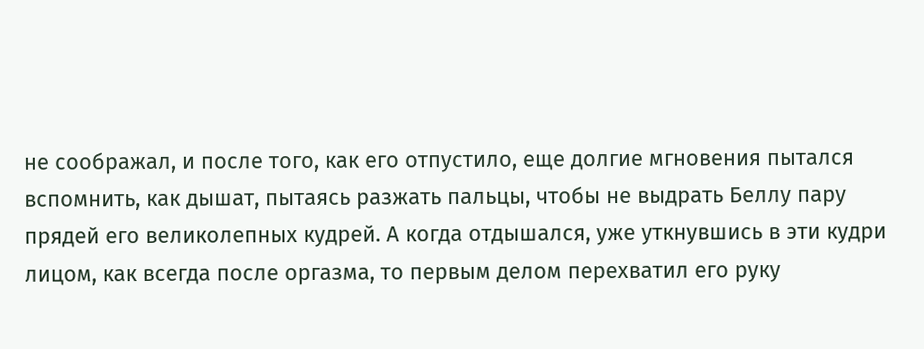не соображал, и после того, как его отпустило, еще долгие мгновения пытался вспомнить, как дышат, пытаясь разжать пальцы, чтобы не выдрать Беллу пару прядей его великолепных кудрей. А когда отдышался, уже уткнувшись в эти кудри лицом, как всегда после оргазма, то первым делом перехватил его руку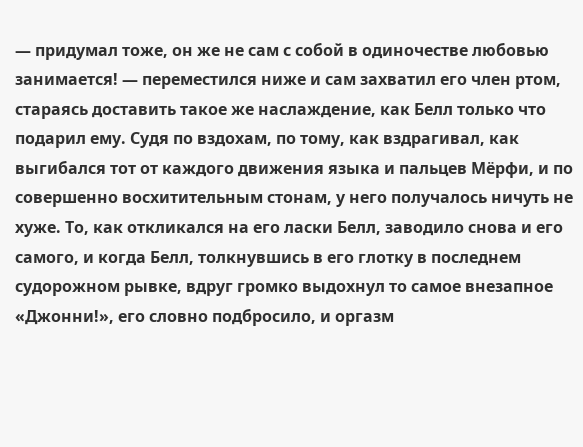— придумал тоже, он же не сам с собой в одиночестве любовью занимается! — переместился ниже и сам захватил его член ртом, стараясь доставить такое же наслаждение, как Белл только что подарил ему. Судя по вздохам, по тому, как вздрагивал, как выгибался тот от каждого движения языка и пальцев Мёрфи, и по совершенно восхитительным стонам, у него получалось ничуть не хуже. То, как откликался на его ласки Белл, заводило снова и его самого, и когда Белл, толкнувшись в его глотку в последнем судорожном рывке, вдруг громко выдохнул то самое внезапное «Джонни!», его словно подбросило, и оргазм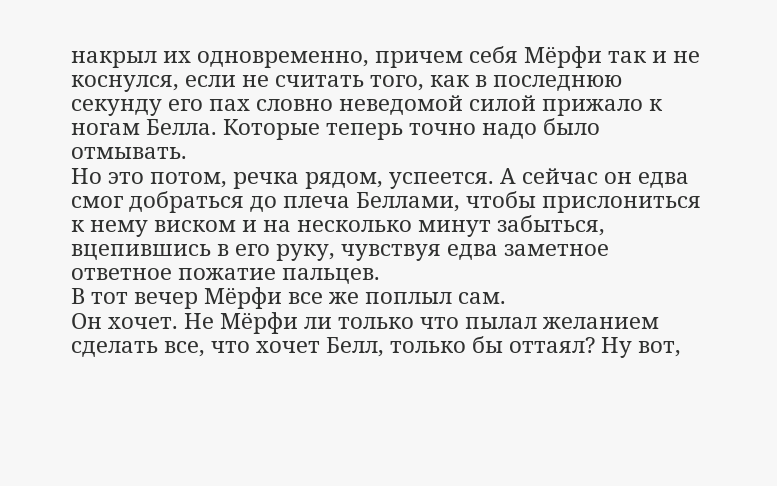накрыл их одновременно, причем себя Мёрфи так и не коснулся, если не считать того, как в последнюю секунду его пах словно неведомой силой прижало к ногам Белла. Которые теперь точно надо было отмывать.
Но это потом, речка рядом, успеется. А сейчас он едва смог добраться до плеча Беллами, чтобы прислониться к нему виском и на несколько минут забыться, вцепившись в его руку, чувствуя едва заметное ответное пожатие пальцев.
В тот вечер Мёрфи все же поплыл сам.
Он хочет. Не Мёрфи ли только что пылал желанием сделать все, что хочет Белл, только бы оттаял? Ну вот,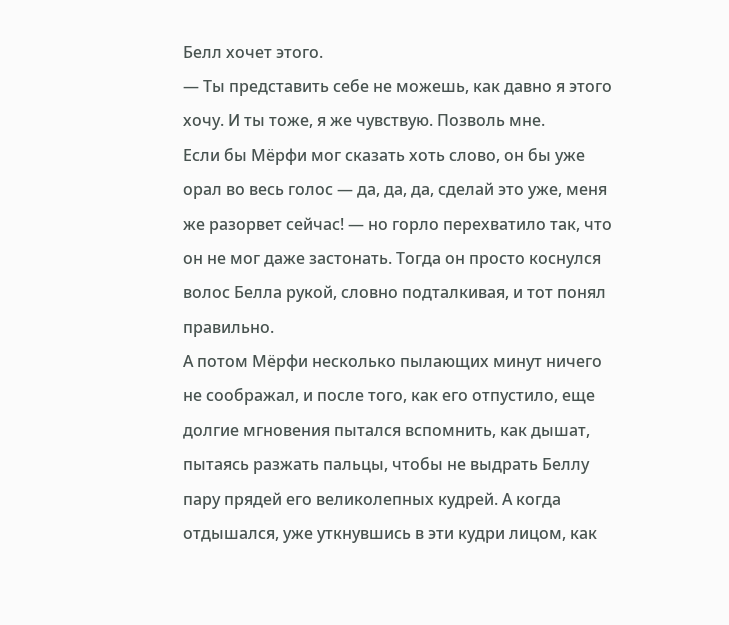Белл хочет этого.
— Ты представить себе не можешь, как давно я этого хочу. И ты тоже, я же чувствую. Позволь мне.
Если бы Мёрфи мог сказать хоть слово, он бы уже орал во весь голос — да, да, да, сделай это уже, меня же разорвет сейчас! — но горло перехватило так, что он не мог даже застонать. Тогда он просто коснулся волос Белла рукой, словно подталкивая, и тот понял правильно.
А потом Мёрфи несколько пылающих минут ничего не соображал, и после того, как его отпустило, еще долгие мгновения пытался вспомнить, как дышат, пытаясь разжать пальцы, чтобы не выдрать Беллу пару прядей его великолепных кудрей. А когда отдышался, уже уткнувшись в эти кудри лицом, как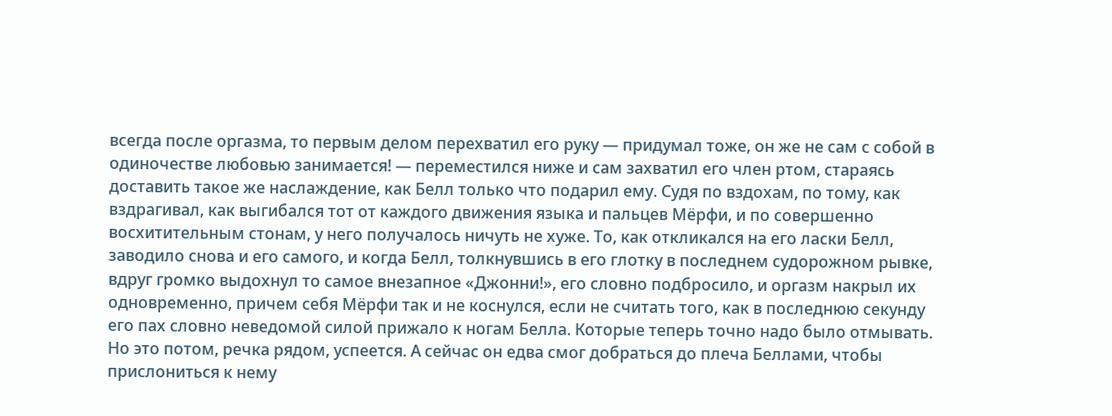всегда после оргазма, то первым делом перехватил его руку — придумал тоже, он же не сам с собой в одиночестве любовью занимается! — переместился ниже и сам захватил его член ртом, стараясь доставить такое же наслаждение, как Белл только что подарил ему. Судя по вздохам, по тому, как вздрагивал, как выгибался тот от каждого движения языка и пальцев Мёрфи, и по совершенно восхитительным стонам, у него получалось ничуть не хуже. То, как откликался на его ласки Белл, заводило снова и его самого, и когда Белл, толкнувшись в его глотку в последнем судорожном рывке, вдруг громко выдохнул то самое внезапное «Джонни!», его словно подбросило, и оргазм накрыл их одновременно, причем себя Мёрфи так и не коснулся, если не считать того, как в последнюю секунду его пах словно неведомой силой прижало к ногам Белла. Которые теперь точно надо было отмывать.
Но это потом, речка рядом, успеется. А сейчас он едва смог добраться до плеча Беллами, чтобы прислониться к нему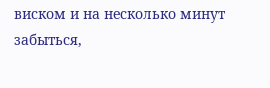виском и на несколько минут забыться,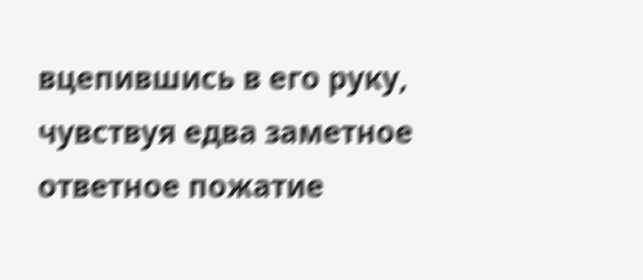вцепившись в его руку, чувствуя едва заметное ответное пожатие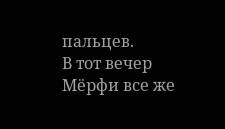пальцев.
В тот вечер Мёрфи все же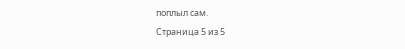поплыл сам.
Страница 5 из 5